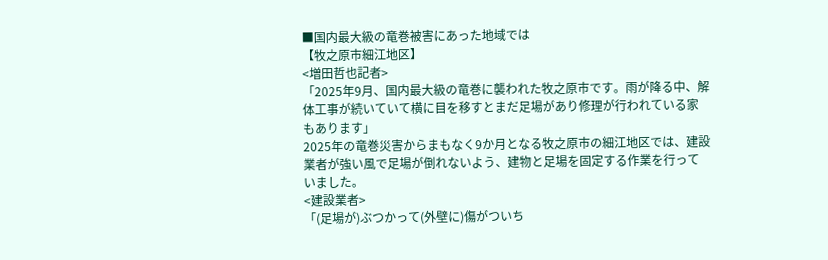■国内最大級の竜巻被害にあった地域では
【牧之原市細江地区】
<増田哲也記者>
「2025年9月、国内最大級の竜巻に襲われた牧之原市です。雨が降る中、解体工事が続いていて横に目を移すとまだ足場があり修理が行われている家もあります」
2025年の竜巻災害からまもなく9か月となる牧之原市の細江地区では、建設業者が強い風で足場が倒れないよう、建物と足場を固定する作業を行っていました。
<建設業者>
「(足場が)ぶつかって(外壁に)傷がついち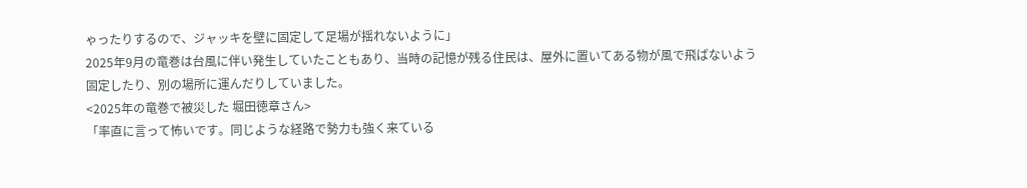ゃったりするので、ジャッキを壁に固定して足場が揺れないように」
2025年9月の竜巻は台風に伴い発生していたこともあり、当時の記憶が残る住民は、屋外に置いてある物が風で飛ばないよう固定したり、別の場所に運んだりしていました。
<2025年の竜巻で被災した 堀田徳章さん>
「率直に言って怖いです。同じような経路で勢力も強く来ている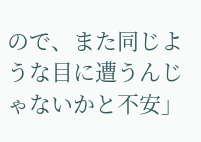ので、また同じような目に遭うんじゃないかと不安」